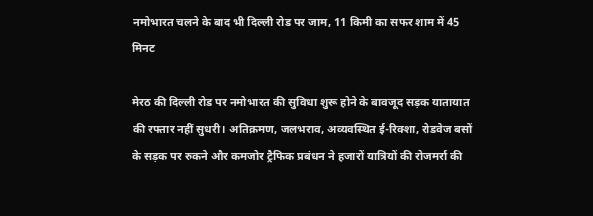नमोभारत चलने के बाद भी दिल्ली रोड पर जाम, 11 किमी का सफर शाम में 45 मिनट

मेरठ की दिल्ली रोड पर नमोभारत की सुविधा शुरू होने के बावजूद सड़क यातायात की रफ्तार नहीं सुधरी। अतिक्रमण, जलभराव, अव्यवस्थित ई-रिक्शा, रोडवेज बसों के सड़क पर रुकने और कमजोर ट्रैफिक प्रबंधन ने हजारों यात्रियों की रोजमर्रा की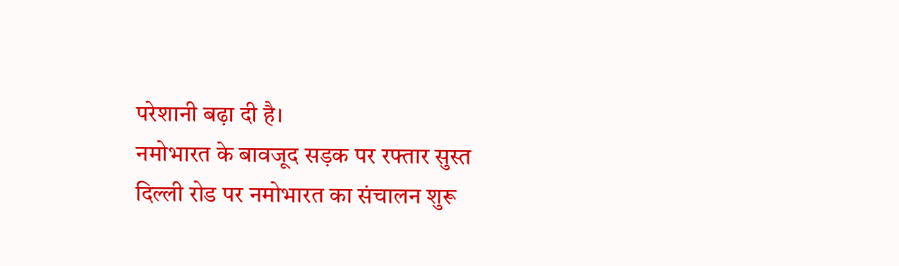परेशानी बढ़ा दी है।
नमोभारत के बावजूद सड़क पर रफ्तार सुस्त
दिल्ली रोड पर नमोभारत का संचालन शुरू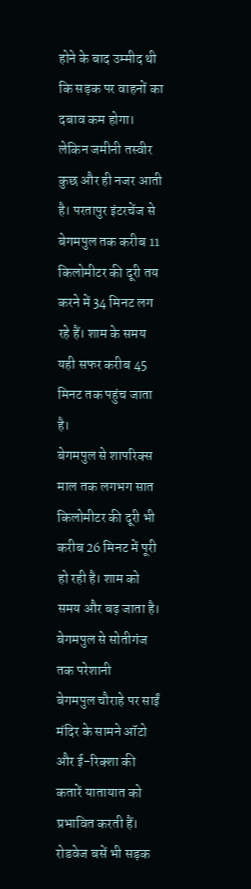होने के बाद उम्मीद थी कि सड़क पर वाहनों का दबाव कम होगा। लेकिन जमीनी तस्वीर कुछ और ही नजर आती है। परतापुर इंटरचेंज से बेगमपुल तक करीब 11 किलोमीटर की दूरी तय करने में 34 मिनट लग रहे हैं। शाम के समय यही सफर करीब 45 मिनट तक पहुंच जाता है।
बेगमपुल से शापरिक्स माल तक लगभग सात किलोमीटर की दूरी भी करीब 26 मिनट में पूरी हो रही है। शाम को समय और बढ़ जाता है।
बेगमपुल से सोतीगंज तक परेशानी
बेगमपुल चौराहे पर साईं मंदिर के सामने ऑटो और ई-रिक्शा की कतारें यातायात को प्रभावित करती हैं। रोडवेज बसें भी सड़क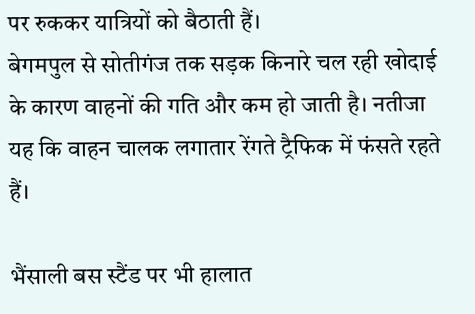पर रुककर यात्रियों को बैठाती हैं।
बेगमपुल से सोतीगंज तक सड़क किनारे चल रही खोदाई के कारण वाहनों की गति और कम हो जाती है। नतीजा यह कि वाहन चालक लगातार रेंगते ट्रैफिक में फंसते रहते हैं।

भैंसाली बस स्टैंड पर भी हालात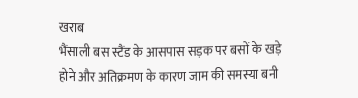खराब
भैंसाली बस स्टैंड के आसपास सड़क पर बसों के खड़े होने और अतिक्रमण के कारण जाम की समस्या बनी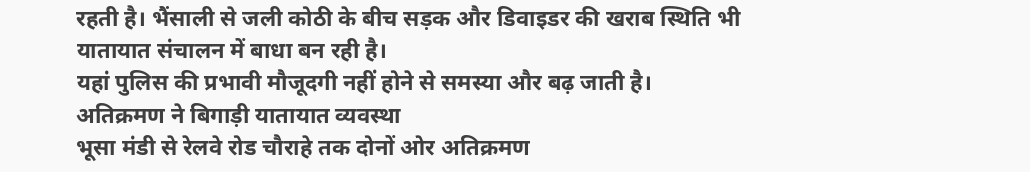रहती है। भैंसाली से जली कोठी के बीच सड़क और डिवाइडर की खराब स्थिति भी यातायात संचालन में बाधा बन रही है।
यहां पुलिस की प्रभावी मौजूदगी नहीं होने से समस्या और बढ़ जाती है।
अतिक्रमण ने बिगाड़ी यातायात व्यवस्था
भूसा मंडी से रेलवे रोड चौराहे तक दोनों ओर अतिक्रमण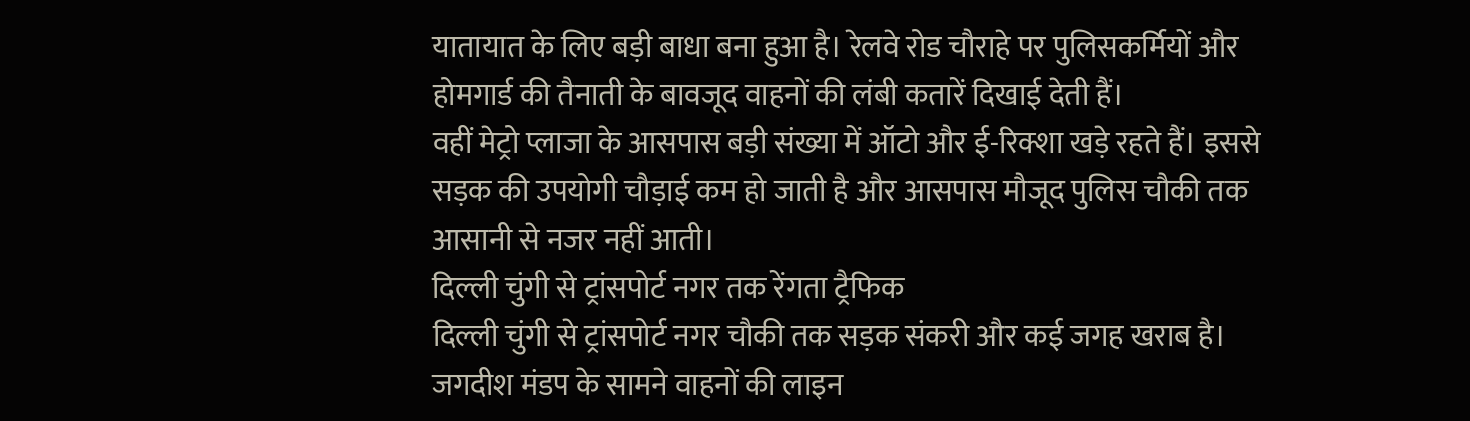यातायात के लिए बड़ी बाधा बना हुआ है। रेलवे रोड चौराहे पर पुलिसकर्मियों और होमगार्ड की तैनाती के बावजूद वाहनों की लंबी कतारें दिखाई देती हैं।
वहीं मेट्रो प्लाजा के आसपास बड़ी संख्या में ऑटो और ई-रिक्शा खड़े रहते हैं। इससे सड़क की उपयोगी चौड़ाई कम हो जाती है और आसपास मौजूद पुलिस चौकी तक आसानी से नजर नहीं आती।
दिल्ली चुंगी से ट्रांसपोर्ट नगर तक रेंगता ट्रैफिक
दिल्ली चुंगी से ट्रांसपोर्ट नगर चौकी तक सड़क संकरी और कई जगह खराब है। जगदीश मंडप के सामने वाहनों की लाइन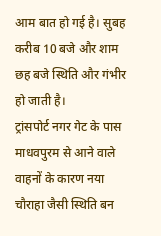आम बात हो गई है। सुबह करीब 10 बजे और शाम छह बजे स्थिति और गंभीर हो जाती है।
ट्रांसपोर्ट नगर गेट के पास माधवपुरम से आने वाले वाहनों के कारण नया चौराहा जैसी स्थिति बन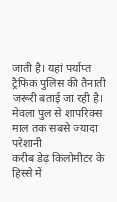जाती है। यहां पर्याप्त ट्रैफिक पुलिस की तैनाती जरूरी बताई जा रही है।
मेवला पुल से शापरिक्स माल तक सबसे ज्यादा परेशानी
करीब डेढ़ किलोमीटर के हिस्से में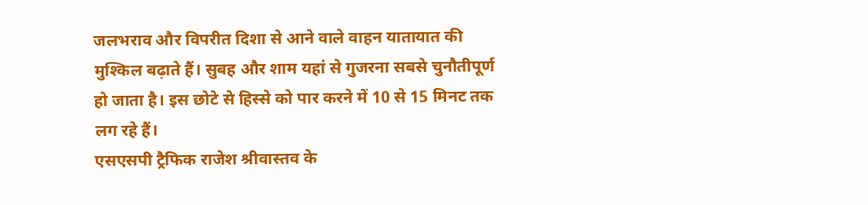जलभराव और विपरीत दिशा से आने वाले वाहन यातायात की मुश्किल बढ़ाते हैं। सुबह और शाम यहां से गुजरना सबसे चुनौतीपूर्ण हो जाता है। इस छोटे से हिस्से को पार करने में 10 से 15 मिनट तक लग रहे हैं।
एसएसपी ट्रैफिक राजेश श्रीवास्तव के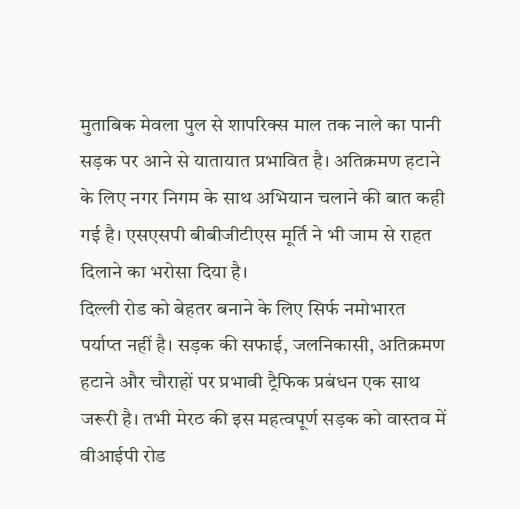मुताबिक मेवला पुल से शापरिक्स माल तक नाले का पानी सड़क पर आने से यातायात प्रभावित है। अतिक्रमण हटाने के लिए नगर निगम के साथ अभियान चलाने की बात कही गई है। एसएसपी बीबीजीटीएस मूर्ति ने भी जाम से राहत दिलाने का भरोसा दिया है।
दिल्ली रोड को बेहतर बनाने के लिए सिर्फ नमोभारत पर्याप्त नहीं है। सड़क की सफाई, जलनिकासी, अतिक्रमण हटाने और चौराहों पर प्रभावी ट्रैफिक प्रबंधन एक साथ जरूरी है। तभी मेरठ की इस महत्वपूर्ण सड़क को वास्तव में वीआईपी रोड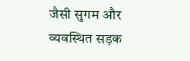जैसी सुगम और व्यवस्थित सड़क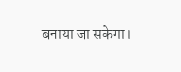बनाया जा सकेगा।